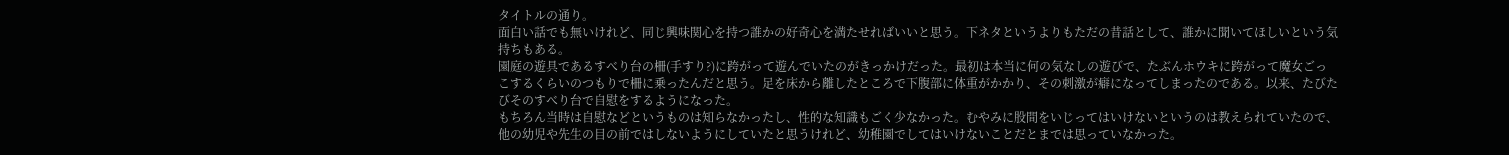タイトルの通り。
面白い話でも無いけれど、同じ興味関心を持つ誰かの好奇心を満たせればいいと思う。下ネタというよりもただの昔話として、誰かに聞いてほしいという気持ちもある。
園庭の遊具であるすべり台の柵(手すり?)に跨がって遊んでいたのがきっかけだった。最初は本当に何の気なしの遊びで、たぶんホウキに跨がって魔女ごっこするくらいのつもりで柵に乗ったんだと思う。足を床から離したところで下腹部に体重がかかり、その刺激が癖になってしまったのである。以来、たびたびそのすべり台で自慰をするようになった。
もちろん当時は自慰などというものは知らなかったし、性的な知識もごく少なかった。むやみに股間をいじってはいけないというのは教えられていたので、他の幼児や先生の目の前ではしないようにしていたと思うけれど、幼稚園でしてはいけないことだとまでは思っていなかった。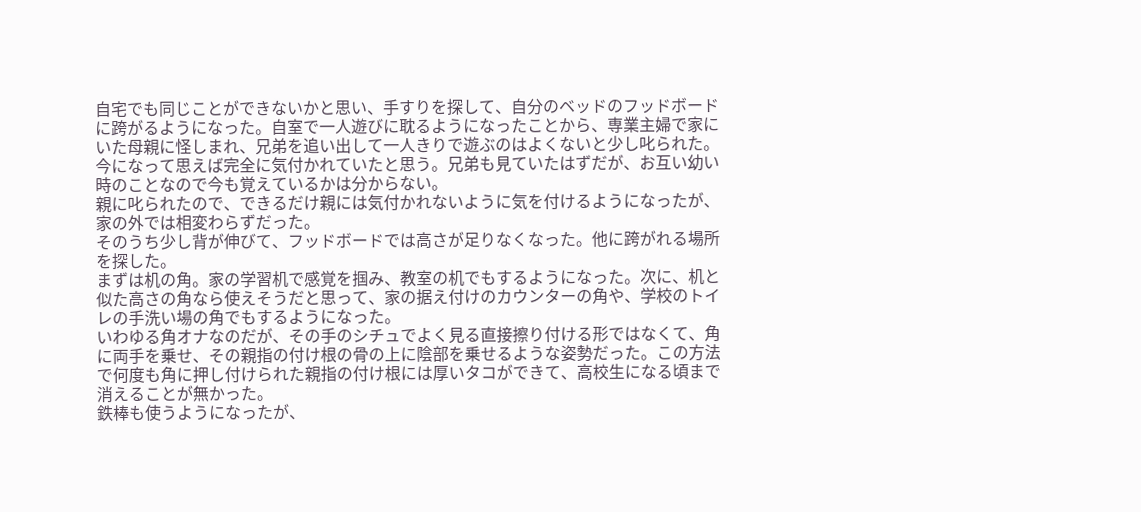自宅でも同じことができないかと思い、手すりを探して、自分のベッドのフッドボードに跨がるようになった。自室で一人遊びに耽るようになったことから、専業主婦で家にいた母親に怪しまれ、兄弟を追い出して一人きりで遊ぶのはよくないと少し叱られた。今になって思えば完全に気付かれていたと思う。兄弟も見ていたはずだが、お互い幼い時のことなので今も覚えているかは分からない。
親に叱られたので、できるだけ親には気付かれないように気を付けるようになったが、家の外では相変わらずだった。
そのうち少し背が伸びて、フッドボードでは高さが足りなくなった。他に跨がれる場所を探した。
まずは机の角。家の学習机で感覚を掴み、教室の机でもするようになった。次に、机と似た高さの角なら使えそうだと思って、家の据え付けのカウンターの角や、学校のトイレの手洗い場の角でもするようになった。
いわゆる角オナなのだが、その手のシチュでよく見る直接擦り付ける形ではなくて、角に両手を乗せ、その親指の付け根の骨の上に陰部を乗せるような姿勢だった。この方法で何度も角に押し付けられた親指の付け根には厚いタコができて、高校生になる頃まで消えることが無かった。
鉄棒も使うようになったが、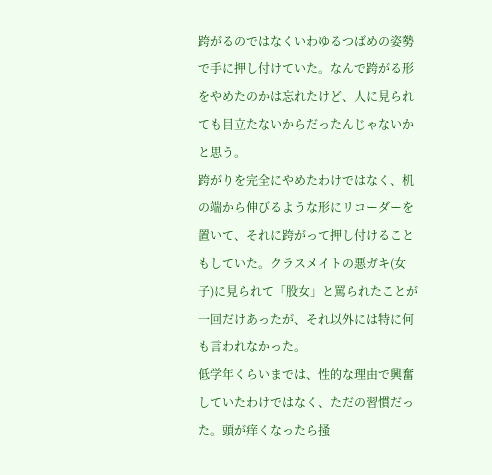跨がるのではなくいわゆるつばめの姿勢で手に押し付けていた。なんで跨がる形をやめたのかは忘れたけど、人に見られても目立たないからだったんじゃないかと思う。
跨がりを完全にやめたわけではなく、机の端から伸びるような形にリコーダーを置いて、それに跨がって押し付けることもしていた。クラスメイトの悪ガキ(女子)に見られて「股女」と罵られたことが一回だけあったが、それ以外には特に何も言われなかった。
低学年くらいまでは、性的な理由で興奮していたわけではなく、ただの習慣だった。頭が痒くなったら掻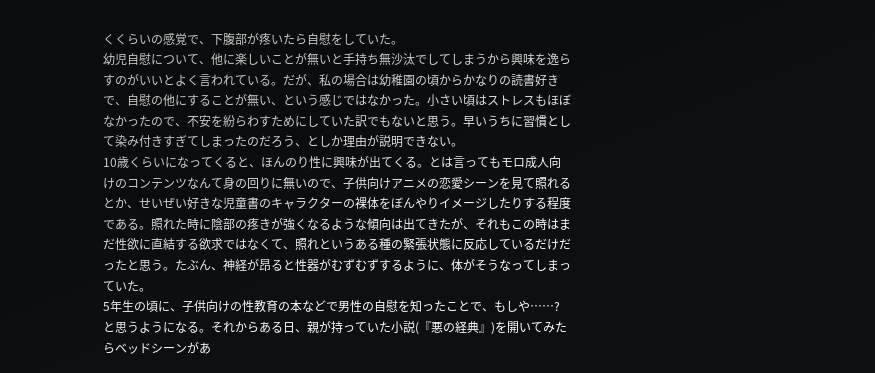くくらいの感覚で、下腹部が疼いたら自慰をしていた。
幼児自慰について、他に楽しいことが無いと手持ち無沙汰でしてしまうから興味を逸らすのがいいとよく言われている。だが、私の場合は幼稚園の頃からかなりの読書好きで、自慰の他にすることが無い、という感じではなかった。小さい頃はストレスもほぼなかったので、不安を紛らわすためにしていた訳でもないと思う。早いうちに習慣として染み付きすぎてしまったのだろう、としか理由が説明できない。
10歳くらいになってくると、ほんのり性に興味が出てくる。とは言ってもモロ成人向けのコンテンツなんて身の回りに無いので、子供向けアニメの恋愛シーンを見て照れるとか、せいぜい好きな児童書のキャラクターの裸体をぼんやりイメージしたりする程度である。照れた時に陰部の疼きが強くなるような傾向は出てきたが、それもこの時はまだ性欲に直結する欲求ではなくて、照れというある種の緊張状態に反応しているだけだったと思う。たぶん、神経が昂ると性器がむずむずするように、体がそうなってしまっていた。
5年生の頃に、子供向けの性教育の本などで男性の自慰を知ったことで、もしや……?と思うようになる。それからある日、親が持っていた小説(『悪の経典』)を開いてみたらベッドシーンがあ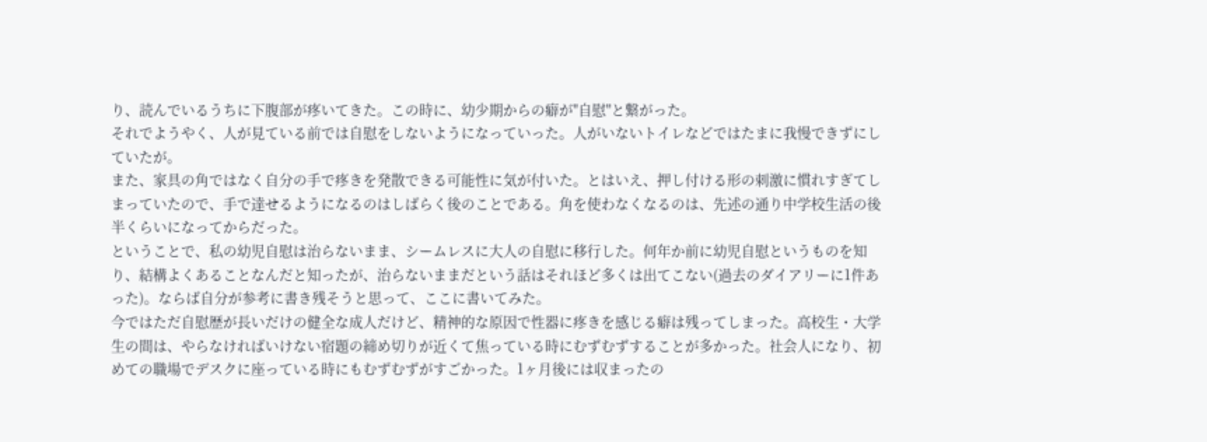り、読んでいるうちに下腹部が疼いてきた。この時に、幼少期からの癖が"自慰"と繋がった。
それでようやく、人が見ている前では自慰をしないようになっていった。人がいないトイレなどではたまに我慢できずにしていたが。
また、家具の角ではなく自分の手で疼きを発散できる可能性に気が付いた。とはいえ、押し付ける形の刺激に慣れすぎてしまっていたので、手で達せるようになるのはしばらく後のことである。角を使わなくなるのは、先述の通り中学校生活の後半くらいになってからだった。
ということで、私の幼児自慰は治らないまま、シームレスに大人の自慰に移行した。何年か前に幼児自慰というものを知り、結構よくあることなんだと知ったが、治らないままだという話はそれほど多くは出てこない(過去のダイアリーに1件あった)。ならば自分が参考に書き残そうと思って、ここに書いてみた。
今ではただ自慰歴が長いだけの健全な成人だけど、精神的な原因で性器に疼きを感じる癖は残ってしまった。高校生・大学生の間は、やらなければいけない宿題の締め切りが近くて焦っている時にむずむずすることが多かった。社会人になり、初めての職場でデスクに座っている時にもむずむずがすごかった。1ヶ月後には収まったの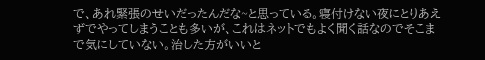で、あれ緊張のせいだったんだな~と思っている。寝付けない夜にとりあえずでやってしまうことも多いが、これはネットでもよく聞く話なのでそこまで気にしていない。治した方がいいと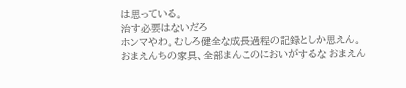は思っている。
治す必要はないだろ
ホンマやわ。むしろ健全な成長過程の記録としか思えん。
おまえんちの家具、全部まんこのにおいがするな おまえん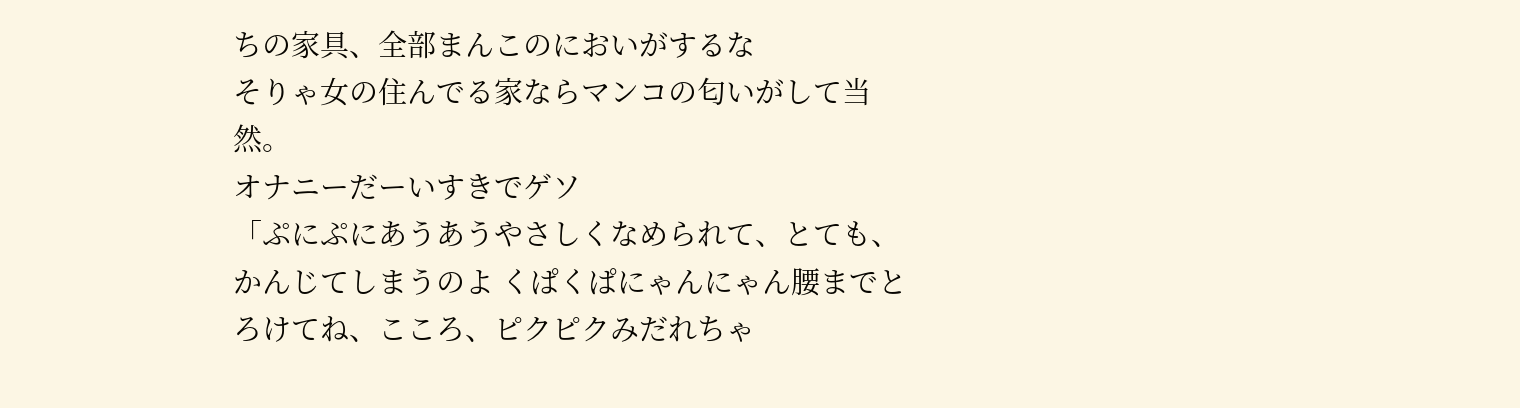ちの家具、全部まんこのにおいがするな
そりゃ女の住んでる家ならマンコの匂いがして当然。
オナニーだーいすきでゲソ
「ぷにぷにあうあうやさしくなめられて、とても、かんじてしまうのよ くぱくぱにゃんにゃん腰までとろけてね、こころ、ピクピクみだれちゃ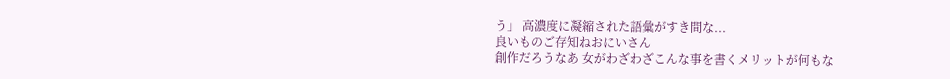う」 高濃度に凝縮された語彙がすき間な...
良いものご存知ねおにいさん
創作だろうなあ 女がわざわざこんな事を書くメリットが何もな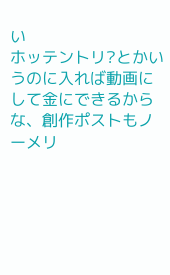い
ホッテントリ?とかいうのに入れば動画にして金にできるからな、創作ポストもノーメリ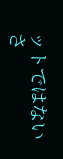ットではないさ